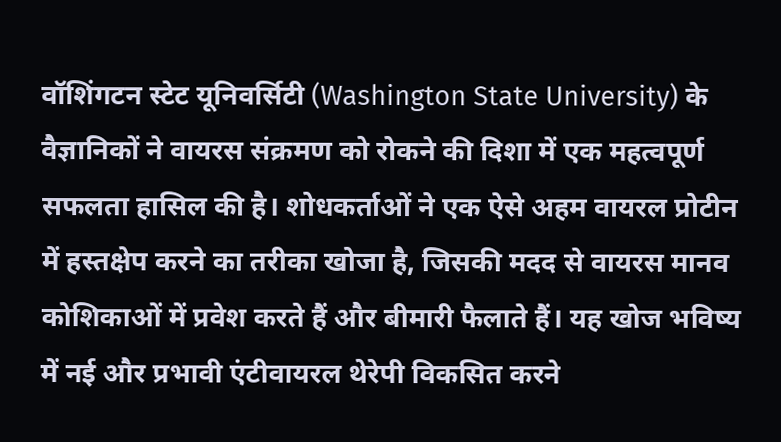वॉशिंगटन स्टेट यूनिवर्सिटी (Washington State University) के वैज्ञानिकों ने वायरस संक्रमण को रोकने की दिशा में एक महत्वपूर्ण सफलता हासिल की है। शोधकर्ताओं ने एक ऐसे अहम वायरल प्रोटीन में हस्तक्षेप करने का तरीका खोजा है, जिसकी मदद से वायरस मानव कोशिकाओं में प्रवेश करते हैं और बीमारी फैलाते हैं। यह खोज भविष्य में नई और प्रभावी एंटीवायरल थेरेपी विकसित करने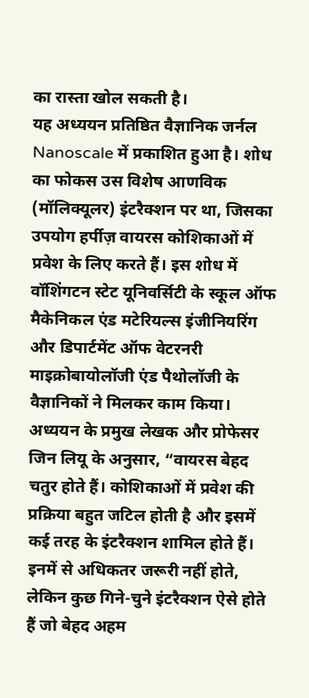का रास्ता खोल सकती है।
यह अध्ययन प्रतिष्ठित वैज्ञानिक जर्नल Nanoscale में प्रकाशित हुआ है। शोध का फोकस उस विशेष आणविक (मॉलिक्यूलर) इंटरैक्शन पर था, जिसका उपयोग हर्पीज़ वायरस कोशिकाओं में प्रवेश के लिए करते हैं। इस शोध में वॉशिंगटन स्टेट यूनिवर्सिटी के स्कूल ऑफ मैकेनिकल एंड मटेरियल्स इंजीनियरिंग और डिपार्टमेंट ऑफ वेटरनरी माइक्रोबायोलॉजी एंड पैथोलॉजी के वैज्ञानिकों ने मिलकर काम किया।
अध्ययन के प्रमुख लेखक और प्रोफेसर जिन लियू के अनुसार, “वायरस बेहद चतुर होते हैं। कोशिकाओं में प्रवेश की प्रक्रिया बहुत जटिल होती है और इसमें कई तरह के इंटरैक्शन शामिल होते हैं। इनमें से अधिकतर जरूरी नहीं होते, लेकिन कुछ गिने-चुने इंटरैक्शन ऐसे होते हैं जो बेहद अहम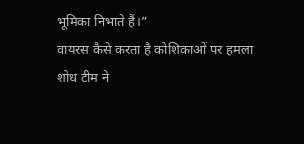भूमिका निभाते हैं।”
वायरस कैसे करता है कोशिकाओं पर हमला
शोध टीम ने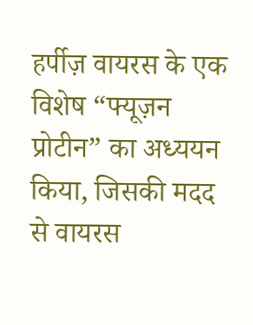हर्पीज़ वायरस के एक विशेष “फ्यूज़न प्रोटीन” का अध्ययन किया, जिसकी मदद से वायरस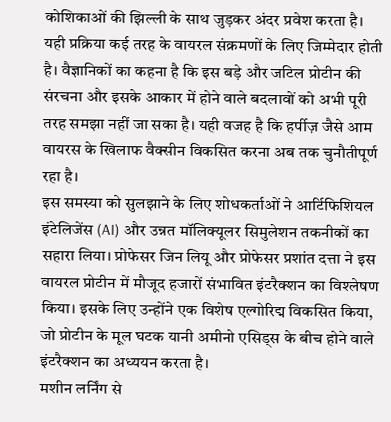कोशिकाओं की झिल्ली के साथ जुड़कर अंदर प्रवेश करता है। यही प्रक्रिया कई तरह के वायरल संक्रमणों के लिए जिम्मेदार होती है। वैज्ञानिकों का कहना है कि इस बड़े और जटिल प्रोटीन की संरचना और इसके आकार में होने वाले बदलावों को अभी पूरी तरह समझा नहीं जा सका है। यही वजह है कि हर्पीज़ जैसे आम वायरस के खिलाफ वैक्सीन विकसित करना अब तक चुनौतीपूर्ण रहा है।
इस समस्या को सुलझाने के लिए शोधकर्ताओं ने आर्टिफिशियल इंटेलिजेंस (AI) और उन्नत मॉलिक्यूलर सिमुलेशन तकनीकों का सहारा लिया। प्रोफेसर जिन लियू और प्रोफेसर प्रशांत दत्ता ने इस वायरल प्रोटीन में मौजूद हजारों संभावित इंटरैक्शन का विश्लेषण किया। इसके लिए उन्होंने एक विशेष एल्गोरिद्म विकसित किया, जो प्रोटीन के मूल घटक यानी अमीनो एसिड्स के बीच होने वाले इंटरैक्शन का अध्ययन करता है।
मशीन लर्निंग से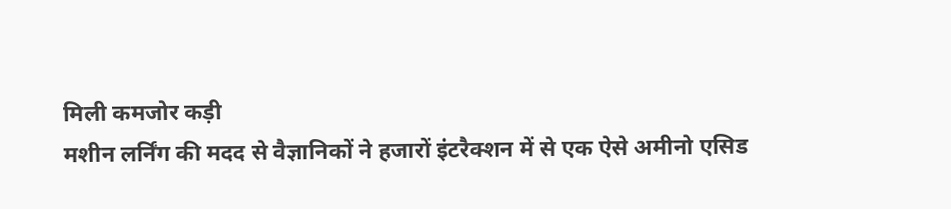मिली कमजोर कड़ी
मशीन लर्निंग की मदद से वैज्ञानिकों ने हजारों इंटरैक्शन में से एक ऐसे अमीनो एसिड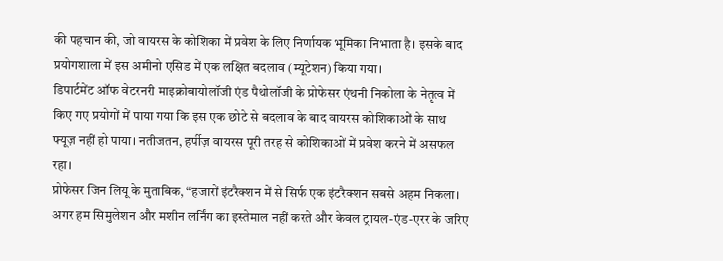की पहचान की, जो वायरस के कोशिका में प्रवेश के लिए निर्णायक भूमिका निभाता है। इसके बाद प्रयोगशाला में इस अमीनो एसिड में एक लक्षित बदलाव (म्यूटेशन) किया गया।
डिपार्टमेंट ऑफ वेटरनरी माइक्रोबायोलॉजी एंड पैथोलॉजी के प्रोफेसर एंथनी निकोला के नेतृत्व में किए गए प्रयोगों में पाया गया कि इस एक छोटे से बदलाव के बाद वायरस कोशिकाओं के साथ फ्यूज़ नहीं हो पाया। नतीजतन, हर्पीज़ वायरस पूरी तरह से कोशिकाओं में प्रवेश करने में असफल रहा।
प्रोफेसर जिन लियू के मुताबिक, “हजारों इंटरैक्शन में से सिर्फ एक इंटरैक्शन सबसे अहम निकला। अगर हम सिमुलेशन और मशीन लर्निंग का इस्तेमाल नहीं करते और केवल ट्रायल-एंड-एरर के जरिए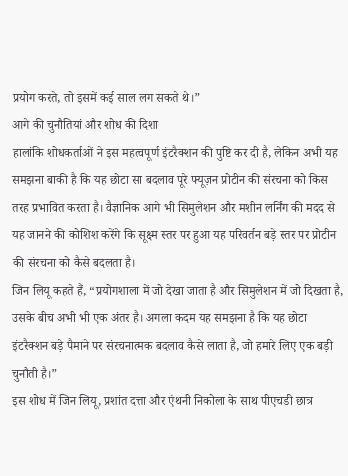प्रयोग करते, तो इसमें कई साल लग सकते थे।”
आगे की चुनौतियां और शोध की दिशा
हालांकि शोधकर्ताओं ने इस महत्वपूर्ण इंटरैक्शन की पुष्टि कर दी है, लेकिन अभी यह समझना बाकी है कि यह छोटा सा बदलाव पूरे फ्यूज़न प्रोटीन की संरचना को किस तरह प्रभावित करता है। वैज्ञानिक आगे भी सिमुलेशन और मशीन लर्निंग की मदद से यह जानने की कोशिश करेंगे कि सूक्ष्म स्तर पर हुआ यह परिवर्तन बड़े स्तर पर प्रोटीन की संरचना को कैसे बदलता है।
जिन लियू कहते हैं, “प्रयोगशाला में जो देखा जाता है और सिमुलेशन में जो दिखता है, उसके बीच अभी भी एक अंतर है। अगला कदम यह समझना है कि यह छोटा इंटरैक्शन बड़े पैमाने पर संरचनात्मक बदलाव कैसे लाता है, जो हमारे लिए एक बड़ी चुनौती है।”
इस शोध में जिन लियू, प्रशांत दत्ता और एंथनी निकोला के साथ पीएचडी छात्र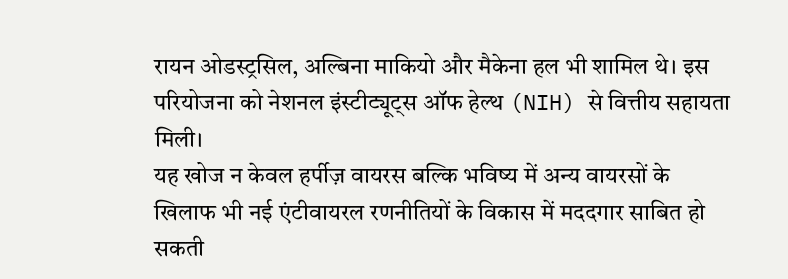रायन ओडस्ट्रसिल, अल्बिना माकियो और मैकेना हल भी शामिल थे। इस परियोजना को नेशनल इंस्टीट्यूट्स ऑफ हेल्थ (NIH) से वित्तीय सहायता मिली।
यह खोज न केवल हर्पीज़ वायरस बल्कि भविष्य में अन्य वायरसों के खिलाफ भी नई एंटीवायरल रणनीतियों के विकास में मददगार साबित हो सकती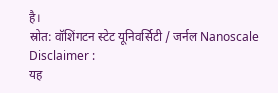है।
स्रोत: वॉशिंगटन स्टेट यूनिवर्सिटी / जर्नल Nanoscale
Disclaimer :
यह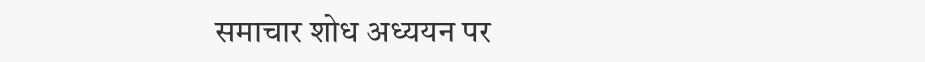समाचार शोध अध्ययन पर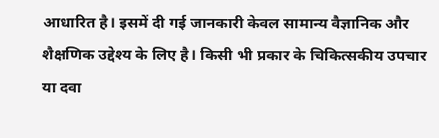आधारित है। इसमें दी गई जानकारी केवल सामान्य वैज्ञानिक और शैक्षणिक उद्देश्य के लिए है। किसी भी प्रकार के चिकित्सकीय उपचार या दवा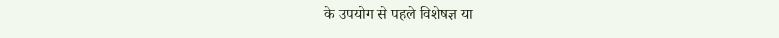के उपयोग से पहले विशेषज्ञ या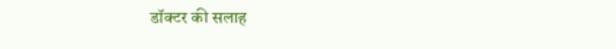डॉक्टर की सलाह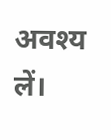अवश्य लें।